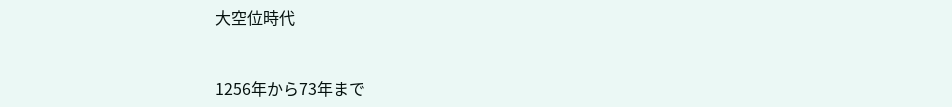大空位時代


1256年から73年まで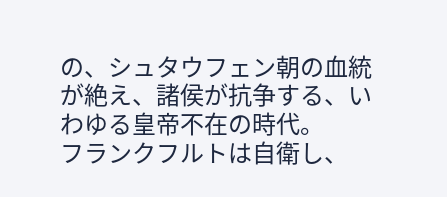の、シュタウフェン朝の血統が絶え、諸侯が抗争する、いわゆる皇帝不在の時代。
フランクフルトは自衛し、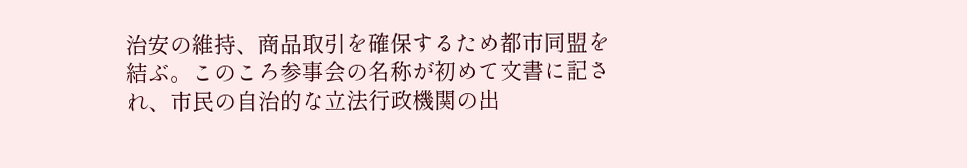治安の維持、商品取引を確保するため都市同盟を結ぶ。このころ参事会の名称が初めて文書に記され、市民の自治的な立法行政機関の出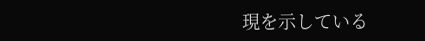現を示している